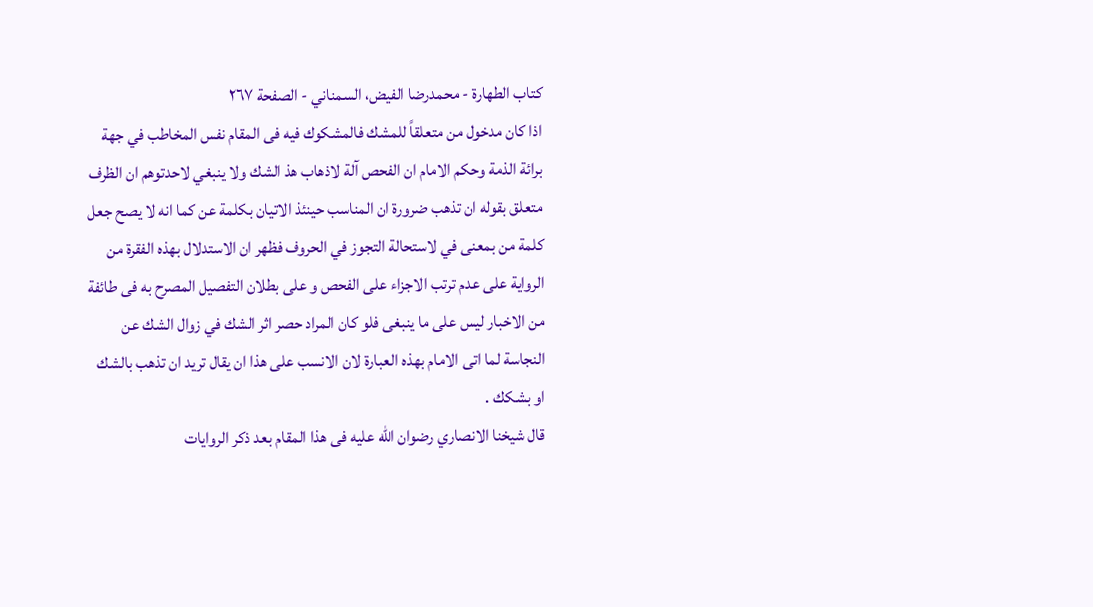كتاب الطهارة - محمدرضا الفيض، السمناني - الصفحة ٢٦٧
اذا كان مدخول من متعلقاً للمشك فالمشكوك فيه فى المقام نفس المخاطب في جهة برائة الذمة وحكم الامام ان الفحص آلة لاذهاب هذ الشك ولا ينبغي لاحدتوهم ان الظرف متعلق بقوله ان تذهب ضرورة ان المناسب حينئذ الاتيان بكلمة عن كما انه لا يصح جعل كلمة من بمعنى في لاستحالة التجوز في الحروف فظهر ان الاستدلال بهذه الفقرة من الرواية على عدم ترتب الاجزاء على الفحص و على بطلان التفصيل المصرح به فى طائفة من الاخبار ليس على ما ينبغى فلو كان المراد حصر اثر الشك في زوال الشك عن النجاسة لما اتى الامام بهذه العبارة لان الانسب على هذا ان يقال تريد ان تذهب بالشك او بشكك .
قال شيخنا الانصاري رضوان الله عليه فى هذا المقام بعد ذكر الروايات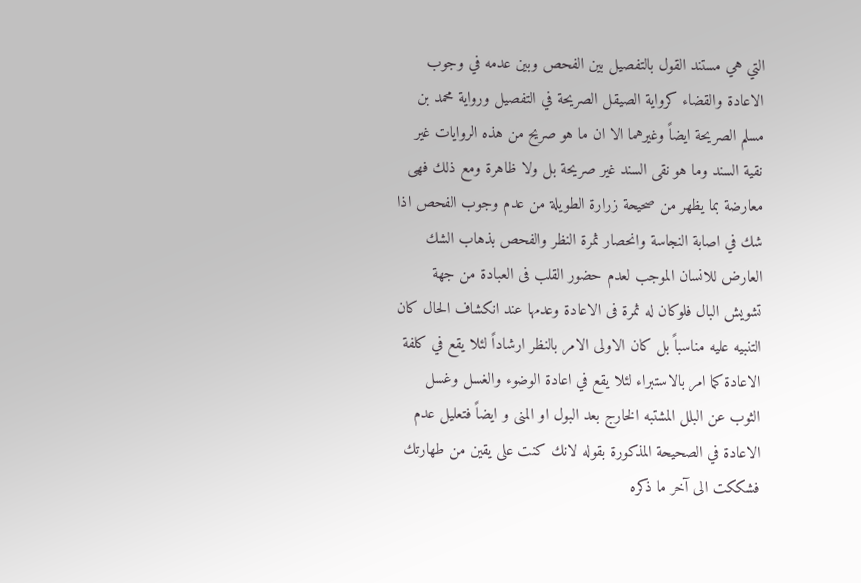التي هي مستند القول بالتفصيل بين الفحص وبين عدمه في وجوب الاعادة والقضاء كرواية الصيقل الصريحة في التفصيل ورواية محمد بن مسلم الصريحة ايضاً وغيرهما الا ان ما هو صريح من هذه الروايات غير نقية السند وما هو نقى السند غير صريحة بل ولا ظاهرة ومع ذلك فهى معارضة بما يظهر من صحيحة زرارة الطويلة من عدم وجوب الفحص اذا شك في اصابة النجاسة وانحصار ثمرة النظر والفحص بذهاب الشك العارض للانسان الموجب لعدم حضور القلب فى العبادة من جهة تشويش البال فلوكان له ثمرة فى الاعادة وعدمها عند انكشاف الحال كان التنبيه عليه مناسباً بل كان الاولى الامر بالنظر ارشاداً لئلا يقع في كلفة الاعادة كما امر بالاستبراء لئلا يقع في اعادة الوضوء والغسل وغسل الثوب عن البلل المشتبه الخارج بعد البول او المنى و ايضاً فتعليل عدم الاعادة في الصحيحة المذكورة بقوله لانك كنت على يقين من طهارتك فشككت الى آخر ما ذكره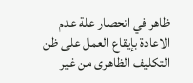ظاهر في انحصار علة عدم الاعادة بإيقاع العمل على ظن التكليف الظاهرى من غير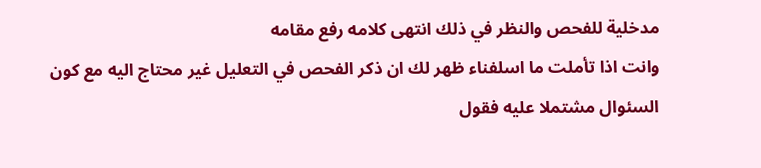مدخلية للفحص والنظر في ذلك انتهى كلامه رفع مقامه
وانت اذا تأملت ما اسلفناء ظهر لك ان ذكر الفحص في التعليل غير محتاج اليه مع كون السئوال مشتملا عليه فقول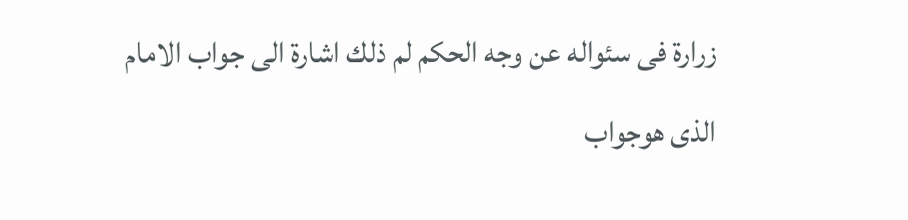زرارة فى سئواله عن وجه الحكم لم ذلك اشارة الى جواب الامام الذى هوجواب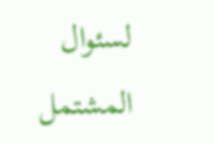لسئوال المشتمل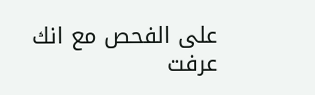على الفحص مع انك عرفت